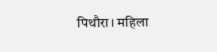पिथौरा। महिला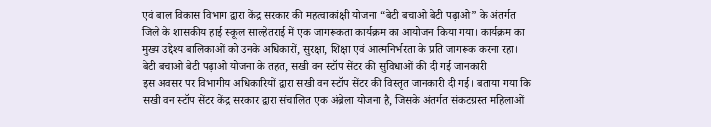एवं बाल विकास विभाग द्वारा केंद्र सरकार की महत्वाकांक्षी योजना “बेटी बचाओ बेटी पढ़ाओ” के अंतर्गत जिले के शासकीय हाई स्कूल साल्हेतराई में एक जागरूकता कार्यक्रम का आयोजन किया गया। कार्यक्रम का मुख्य उद्देश्य बालिकाओं को उनके अधिकारों, सुरक्षा, शिक्षा एवं आत्मनिर्भरता के प्रति जागरूक करना रहा।
बेटी बचाओ बेटी पढ़ाओ योजना के तहत, सखी वन स्टॉप सेंटर की सुविधाओं की दी गई जानकारी
इस अवसर पर विभागीय अधिकारियों द्वारा सखी वन स्टॉप सेंटर की विस्तृत जानकारी दी गई। बताया गया कि सखी वन स्टॉप सेंटर केंद्र सरकार द्वारा संचालित एक अंब्रेला योजना है, जिसके अंतर्गत संकटग्रस्त महिलाओं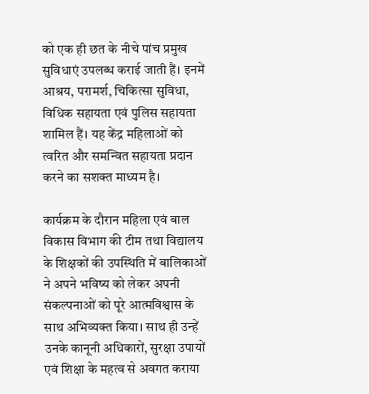को एक ही छत के नीचे पांच प्रमुख सुविधाएं उपलब्ध कराई जाती हैं। इनमें आश्रय, परामर्श, चिकित्सा सुविधा, विधिक सहायता एवं पुलिस सहायता शामिल हैं। यह केंद्र महिलाओं को त्वरित और समन्वित सहायता प्रदान करने का सशक्त माध्यम है।

कार्यक्रम के दौरान महिला एवं बाल विकास विभाग की टीम तथा विद्यालय के शिक्षकों की उपस्थिति में बालिकाओं ने अपने भविष्य को लेकर अपनी संकल्पनाओं को पूरे आत्मविश्वास के साथ अभिव्यक्त किया। साथ ही उन्हें उनके कानूनी अधिकारों, सुरक्षा उपायों एवं शिक्षा के महत्व से अवगत कराया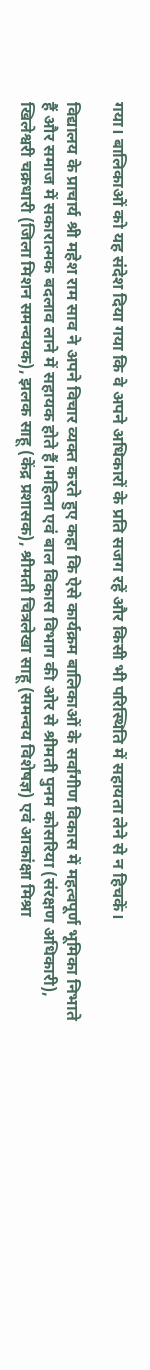गया। बालिकाओं को यह संदेश दिया गया कि वे अपने अधिकारों के प्रति सजग रहें और किसी भी परिस्थिति में सहायता लेने से न हिचकें।

विद्यालय के प्राचार्य श्री महेश राम साव ने अपने विचार व्यक्त करते हुए कहा कि ऐसे कार्यक्रम बालिकाओं के सर्वांगीण विकास में महत्वपूर्ण भूमिका निभाते हैं और समाज में सकारात्मक बदलाव लाने में सहायक होते हैं।महिला एवं बाल विकास विभाग की ओर से श्रीमती पुनम कोसरिया (संरक्षण अधिकारी), खिलेश्वरी चक्रधारी (जिला मिशन समन्वयक), झलक साहू (केंद्र प्रशासक), श्रीमती चित्रलेखा साहू (समन्वय विशेषज्ञ) एवं आकांक्षा मिश्रा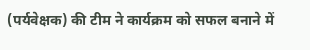(पर्यवेक्षक) की टीम ने कार्यक्रम को सफल बनाने में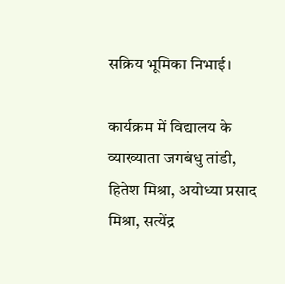सक्रिय भूमिका निभाई।

कार्यक्रम में विद्यालय के व्याख्याता जगबंधु तांडी, हितेश मिश्रा, अयोध्या प्रसाद मिश्रा, सत्येंद्र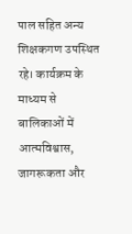पाल सहित अन्य शिक्षकगण उपस्थित रहे। कार्यक्रम के माध्यम से बालिकाओं में आत्मविश्वास, जागरूकता और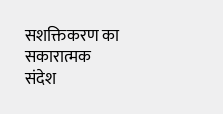सशक्तिकरण का सकारात्मक संदेश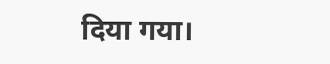दिया गया।